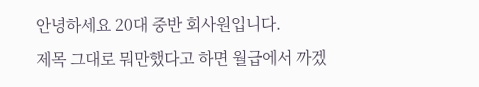안녕하세요 20대 중반 회사원입니다.
제목 그대로 뭐만했다고 하면 월급에서 까겠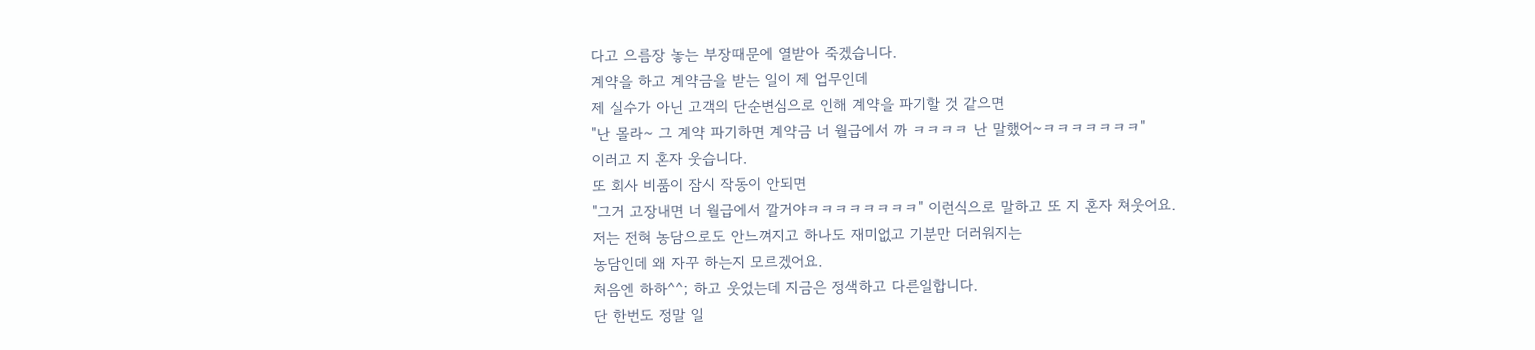다고 으름장 놓는 부장때문에 열받아 죽겠습니다.
계약을 하고 계약금을 받는 일이 제 업무인데
제 실수가 아닌 고객의 단순변심으로 인해 계약을 파기할 것 같으면
"난 몰라~ 그 계약 파기하면 계약금 너 월급에서 까 ㅋㅋㅋㅋ 난 말했어~ㅋㅋㅋㅋㅋㅋㅋ"
이러고 지 혼자 웃습니다.
또 회사 비품이 잠시 작동이 안되면
"그거 고장내면 너 월급에서 깔거야ㅋㅋㅋㅋㅋㅋㅋㅋ" 이런식으로 말하고 또 지 혼자 쳐웃어요.
저는 전혀 농담으로도 안느껴지고 하나도 재미없고 기분만 더러워지는
농담인데 왜 자꾸 하는지 모르겠어요.
처음엔 하하^^; 하고 웃었는데 지금은 정색하고 다른일합니다.
단 한번도 정말 일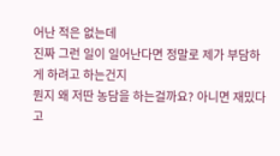어난 적은 없는데
진짜 그런 일이 일어난다면 정말로 제가 부담하게 하려고 하는건지
뭔지 왜 저딴 농담을 하는걸까요? 아니면 재밌다고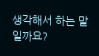생각해서 하는 말 일까요?